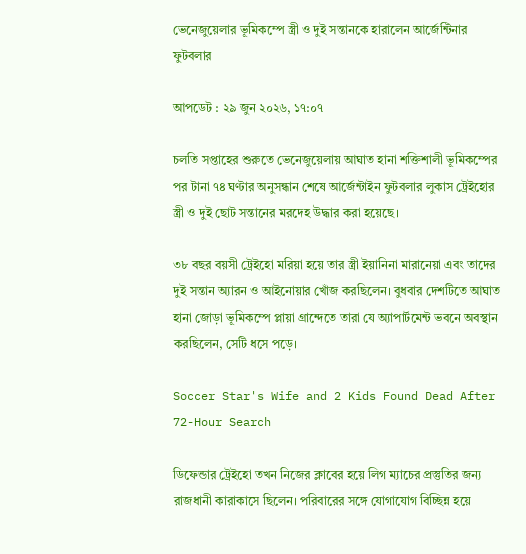ভেনেজুয়েলার ভূমিকম্পে স্ত্রী ও দুই সন্তানকে হারালেন আর্জেন্টিনার ফুটবলার

আপডেট : ২৯ জুন ২০২৬, ১৭:০৭

চলতি সপ্তাহের শুরুতে ভেনেজুয়েলায় আঘাত হানা শক্তিশালী ভূমিকম্পের পর টানা ৭৪ ঘণ্টার অনুসন্ধান শেষে আর্জেন্টাইন ফুটবলার লুকাস ট্রেইহোর স্ত্রী ও দুই ছোট সন্তানের মরদেহ উদ্ধার করা হয়েছে।

৩৮ বছর বয়সী ট্রেইহো মরিয়া হয়ে তার স্ত্রী ইয়ানিনা মারানেয়া এবং তাদের দুই সন্তান অ্যারন ও আইনোয়ার খোঁজ করছিলেন। বুধবার দেশটিতে আঘাত হানা জোড়া ভূমিকম্পে প্লায়া গ্রান্দেতে তারা যে অ্যাপার্টমেন্ট ভবনে অবস্থান করছিলেন, সেটি ধসে পড়ে।

Soccer Star's Wife and 2 Kids Found Dead After 72-Hour Search

ডিফেন্ডার ট্রেইহো তখন নিজের ক্লাবের হয়ে লিগ ম্যাচের প্রস্তুতির জন্য রাজধানী কারাকাসে ছিলেন। পরিবারের সঙ্গে যোগাযোগ বিচ্ছিন্ন হয়ে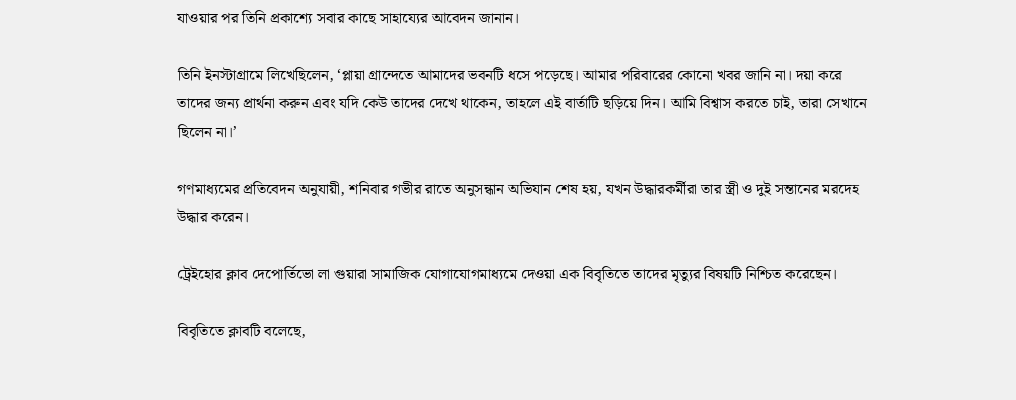যাওয়ার পর তিনি প্রকাশ্যে সবার কাছে সাহায্যের আবেদন জানান।

তিনি ইনস্টাগ্রামে লিখেছিলেন, ‘প্লায়া গ্রান্দেতে আমাদের ভবনটি ধসে পড়েছে। আমার পরিবারের কোনো খবর জানি না। দয়া করে তাদের জন্য প্রার্থনা করুন এবং যদি কেউ তাদের দেখে থাকেন, তাহলে এই বার্তাটি ছড়িয়ে দিন। আমি বিশ্বাস করতে চাই, তারা সেখানে ছিলেন না।’

গণমাধ্যমের প্রতিবেদন অনুযায়ী, শনিবার গভীর রাতে অনুসন্ধান অভিযান শেষ হয়, যখন উদ্ধারকর্মীরা তার স্ত্রী ও দুই সন্তানের মরদেহ উদ্ধার করেন।

ট্রেইহোর ক্লাব দেপোর্তিভো লা গুয়ারা সামাজিক যোগাযোগমাধ্যমে দেওয়া এক বিবৃতিতে তাদের মৃত্যুর বিষয়টি নিশ্চিত করেছেন।

বিবৃতিতে ক্লাবটি বলেছে,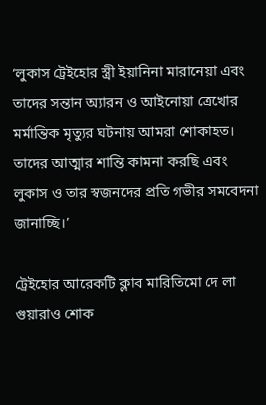‘লুকাস ট্রেইহোর স্ত্রী ইয়ানিনা মারানেয়া এবং তাদের সন্তান অ্যারন ও আইনোয়া ত্রেখোর মর্মান্তিক মৃত্যুর ঘটনায় আমরা শোকাহত। তাদের আত্মার শান্তি কামনা করছি এবং লুকাস ও তার স্বজনদের প্রতি গভীর সমবেদনা জানাচ্ছি।’

ট্রেইহোর আরেকটি ক্লাব মারিতিমো দে লা গুয়ারাও শোক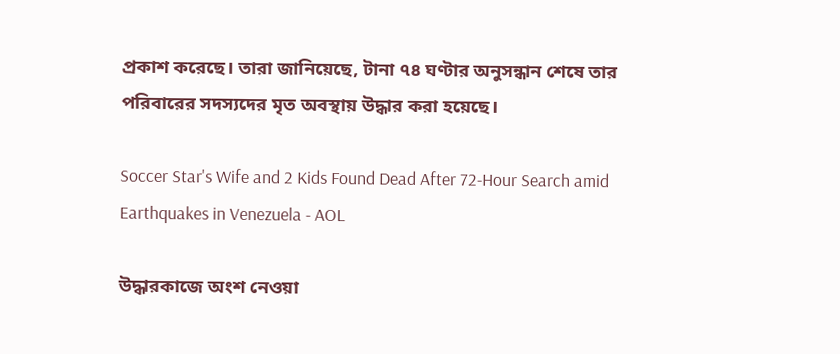প্রকাশ করেছে। তারা জানিয়েছে, টানা ৭৪ ঘণ্টার অনুসন্ধান শেষে তার পরিবারের সদস্যদের মৃত অবস্থায় উদ্ধার করা হয়েছে।

Soccer Star's Wife and 2 Kids Found Dead After 72-Hour Search amid  Earthquakes in Venezuela - AOL

উদ্ধারকাজে অংশ নেওয়া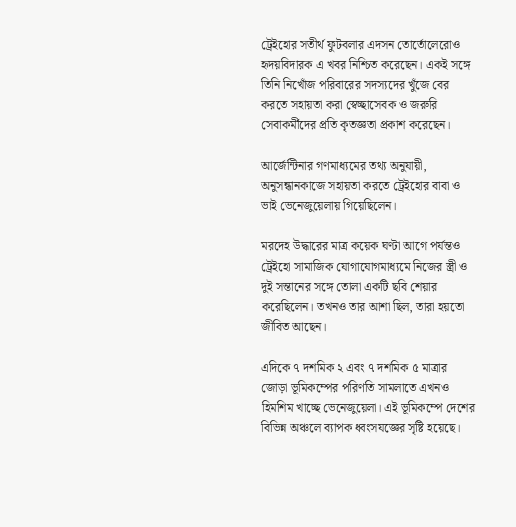ট্রেইহোর সতীর্থ ফুটবলার এদসন তোর্তোলেরোও হৃদয়বিদারক এ খবর নিশ্চিত করেছেন। একই সঙ্গে তিনি নিখোঁজ পরিবারের সদস্যদের খুঁজে বের করতে সহায়তা করা স্বেচ্ছাসেবক ও জরুরি সেবাকর্মীদের প্রতি কৃতজ্ঞতা প্রকাশ করেছেন।

আর্জেন্টিনার গণমাধ্যমের তথ্য অনুযায়ী, অনুসন্ধানকাজে সহায়তা করতে ট্রেইহোর বাবা ও ভাই ভেনেজুয়েলায় গিয়েছিলেন।

মরদেহ উদ্ধারের মাত্র কয়েক ঘণ্টা আগে পর্যন্তও ট্রেইহো সামাজিক যোগাযোগমাধ্যমে নিজের স্ত্রী ও দুই সন্তানের সঙ্গে তোলা একটি ছবি শেয়ার করেছিলেন। তখনও তার আশা ছিল, তারা হয়তো জীবিত আছেন।

এদিকে ৭ দশমিক ২ এবং ৭ দশমিক ৫ মাত্রার জোড়া ভূমিকম্পের পরিণতি সামলাতে এখনও হিমশিম খাচ্ছে ভেনেজুয়েলা। এই ভূমিকম্পে দেশের বিভিন্ন অঞ্চলে ব্যাপক ধ্বংসযজ্ঞের সৃষ্টি হয়েছে।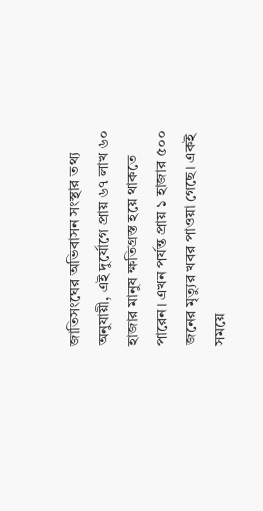জাতিসংঘের অভিবাসন সংস্থার তথ্য অনুযায়ী, এই দুর্যোগে প্রায় ৬৭ লাখ ৬০ হাজার মানুষ ক্ষতিগ্রস্ত হয়ে থাকতে পারেন। এখন পর্যন্ত প্রায় ১ হাজার ৫০০ জনের মৃত্যুর খবর পাওয়া গেছে। একই সময়ে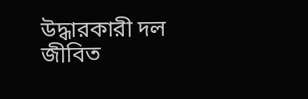উদ্ধারকারী দল জীবিত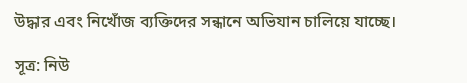উদ্ধার এবং নিখোঁজ ব্যক্তিদের সন্ধানে অভিযান চালিয়ে যাচ্ছে।

সূত্র: নিউ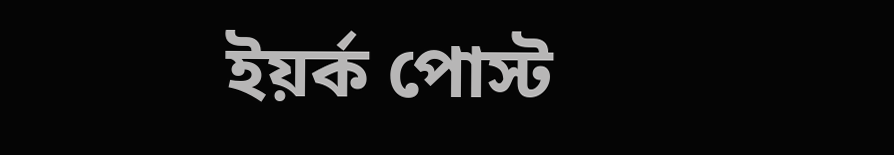ইয়র্ক পোস্ট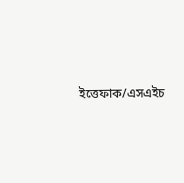ইত্তেফাক/এসএইচ